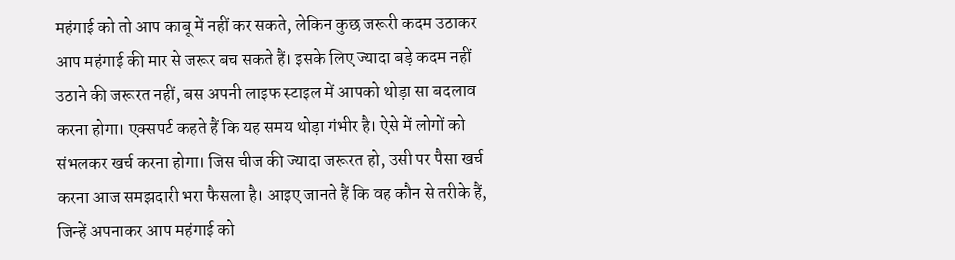महंगाई को तो आप काबू में नहीं कर सकते, लेकिन कुछ जरूरी कदम उठाकर आप महंगाई की मार से जरूर बच सकते हैं। इसके लिए ज्यादा बड़े कदम नहीं उठाने की जरूरत नहीं, बस अपनी लाइफ स्टाइल में आपको थोड़ा सा बदलाव करना होगा। एक्सपर्ट कहते हैं कि यह समय थोड़ा गंभीर है। ऐसे में लोगों को संभलकर खर्च करना होगा। जिस चीज की ज्यादा जरूरत हो, उसी पर पैसा खर्च करना आज समझदारी भरा फैसला है। आइए जानते हैं कि वह कौन से तरीके हैं, जिन्हें अपनाकर आप महंगाई को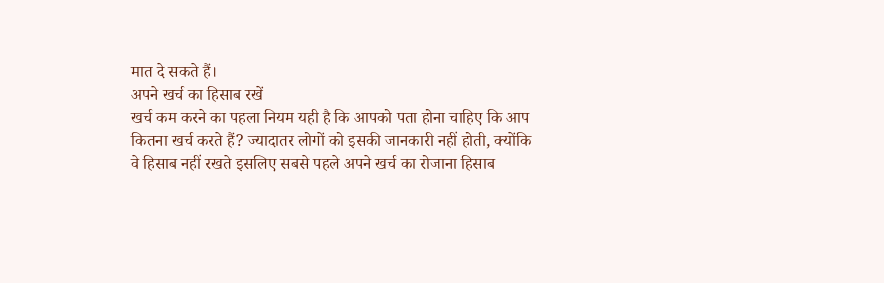मात दे सकते हैं।
अपने खर्च का हिसाब रखें
खर्च कम करने का पहला नियम यही है कि आपको पता होना चाहिए कि आप कितना खर्च करते हैं? ज्यादातर लोगों को इसकी जानकारी नहीं होती, क्योंकि वे हिसाब नहीं रखते इसलिए सबसे पहले अपने खर्च का रोजाना हिसाब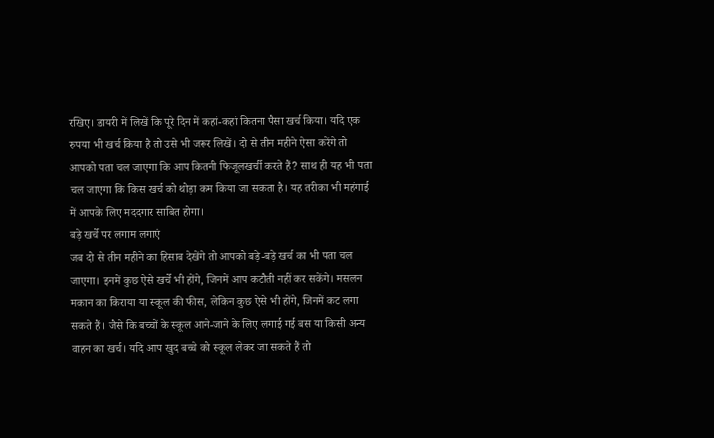रखिए। डायरी में लिखें कि पूरे दिन में कहां-कहां कितना पैसा खर्च किया। यदि एक रुपया भी खर्च किया है तो उसे भी जरूर लिखें। दो से तीन महीने ऐसा करेंगे तो आपको पता चल जाएगा कि आप कितनी फिजूलखर्ची करते हैं? साथ ही यह भी पता चल जाएगा कि किस खर्च को थोड़ा कम किया जा सकता है। यह तरीका भी महंगाई में आपके लिए मददगार साबित होगा।
बड़े खर्चे पर लगाम लगाएं
जब दो से तीन महीने का हिसाब देखेंगे तो आपको बड़े-बड़े खर्च का भी पता चल जाएगा। इनमें कुछ ऐसे खर्चे भी होंगे, जिनमें आप कटौती नहीं कर सकेंगे। मसलन मकान का किराया या स्कूल की फीस, लेकिन कुछ ऐसे भी होंगे, जिनमें कट लगा सकते हैं। जैसे कि बच्चों के स्कूल आने-जाने के लिए लगाई गई बस या किसी अन्य वाहन का खर्च। यदि आप खुद बच्चे को स्कूल लेकर जा सकते हैं तो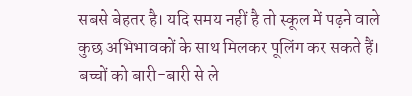सबसे बेहतर है। यदि समय नहीं है तो स्कूल में पढ़ने वाले कुछ अभिभावकों के साथ मिलकर पूलिंग कर सकते हैं। बच्चों को बारी-बारी से ले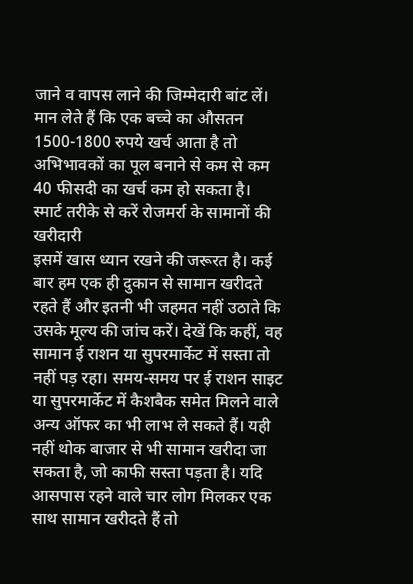जाने व वापस लाने की जिम्मेदारी बांट लें। मान लेते हैं कि एक बच्चे का औसतन 1500-1800 रुपये खर्च आता है तो अभिभावकों का पूल बनाने से कम से कम 40 फीसदी का खर्च कम हो सकता है।
स्मार्ट तरीके से करें रोजमर्रा के सामानों की खरीदारी
इसमें खास ध्यान रखने की जरूरत है। कई बार हम एक ही दुकान से सामान खरीदते रहते हैं और इतनी भी जहमत नहीं उठाते कि उसके मूल्य की जांच करें। देखें कि कहीं, वह सामान ई राशन या सुपरमार्केट में सस्ता तो नहीं पड़ रहा। समय-समय पर ई राशन साइट या सुपरमार्केट में कैशबैक समेत मिलने वाले अन्य ऑफर का भी लाभ ले सकते हैं। यही नहीं थोक बाजार से भी सामान खरीदा जा सकता है, जो काफी सस्ता पड़ता है। यदि आसपास रहने वाले चार लोग मिलकर एक साथ सामान खरीदते हैं तो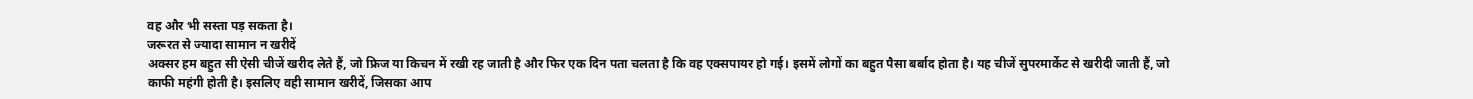वह और भी सस्ता पड़ सकता है।
जरूरत से ज्यादा सामान न खरीदें
अक्सर हम बहुत सी ऐसी चीजें खरीद लेते हैं, जो फ्रिज या किचन में रखी रह जाती है और फिर एक दिन पता चलता है कि वह एक्सपायर हो गई। इसमें लोगों का बहुत पैसा बर्बाद होता है। यह चीजें सुपरमार्केट से खरीदी जाती हैं, जो काफी महंगी होती है। इसलिए वही सामान खरीदें, जिसका आप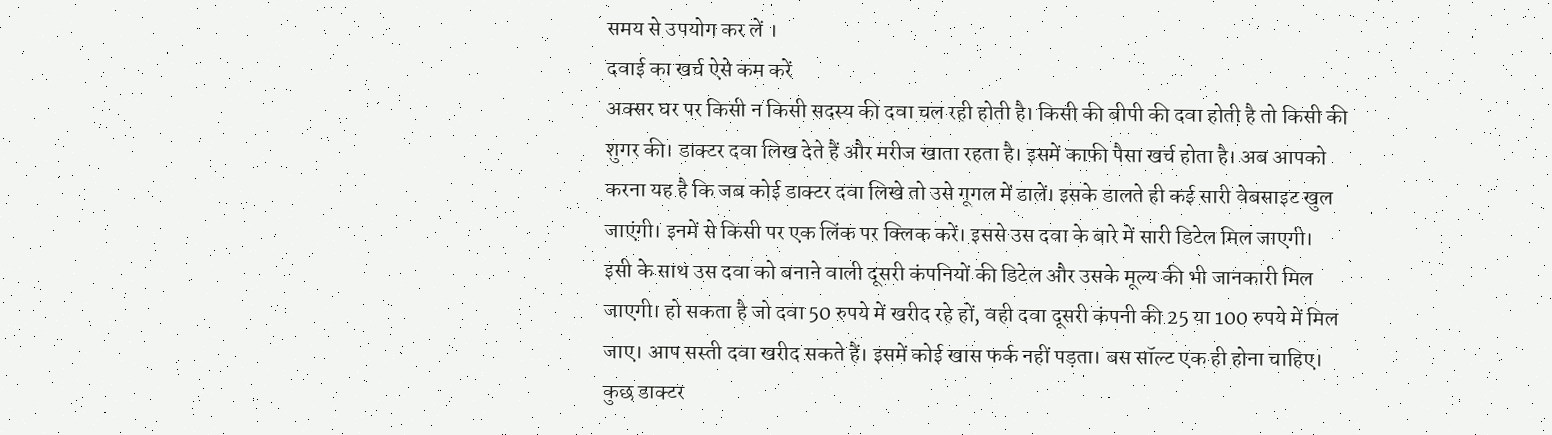समय से उपयोग कर लें ।
दवाई का खर्च ऐसे कम करें
अक्सर घर पर किसी न किसी सदस्य की दवा चल रही होती है। किसी की बीपी की दवा होती है तो किसी की शुगर की। डाक्टर दवा लिख देते हैं और मरीज खाता रहता है। इसमें काफी पैसा खर्च होता है। अब आपको करना यह है कि जब कोई डाक्टर दवा लिखे तो उसे गूगल में डालें। इसके डालते ही कई सारी वेबसाइट खुल जाएंगी। इनमें से किसी पर एक लिंक पर क्लिक करें। इससे उस दवा के बारे में सारी डिटेल मिल जाएगी।
इसी के साथ उस दवा को बनाने वाली दूसरी कंपनियों की डिटेल और उसके मूल्य की भी जानकारी मिल जाएगी। हो सकता है जो दवा 50 रुपये में खरीद रहे हों, वही दवा दूसरी कंपनी की 25 या 100 रुपये में मिल जाए। आप सस्ती दवा खरीद सकते हैं। इसमें कोई खास फर्क नहीं पड़ता। बस सॉल्ट एक ही होना चाहिए। कुछ डाक्टर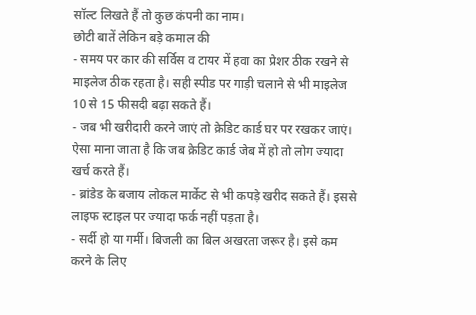सॉल्ट लिखते हैं तो कुछ कंपनी का नाम।
छोटी बातें लेकिन बड़े कमाल की
- समय पर कार की सर्विस व टायर में हवा का प्रेशर ठीक रखने से माइलेज ठीक रहता है। सही स्पीड पर गाड़ी चलाने से भी माइलेज 10 से 15 फीसदी बढ़ा सकते हैं।
- जब भी खरीदारी करने जाएं तो क्रेडिट कार्ड घर पर रखकर जाएं। ऐसा माना जाता है कि जब क्रेडिट कार्ड जेब में हो तो लोग ज्यादा खर्च करते हैं।
- ब्रांडेड के बजाय लोकल मार्केट से भी कपड़े खरीद सकते हैं। इससे लाइफ स्टाइल पर ज्यादा फर्क नहीं पड़ता है।
- सर्दी हो या गर्मी। बिजली का बिल अखरता जरूर है। इसे कम करने के लिए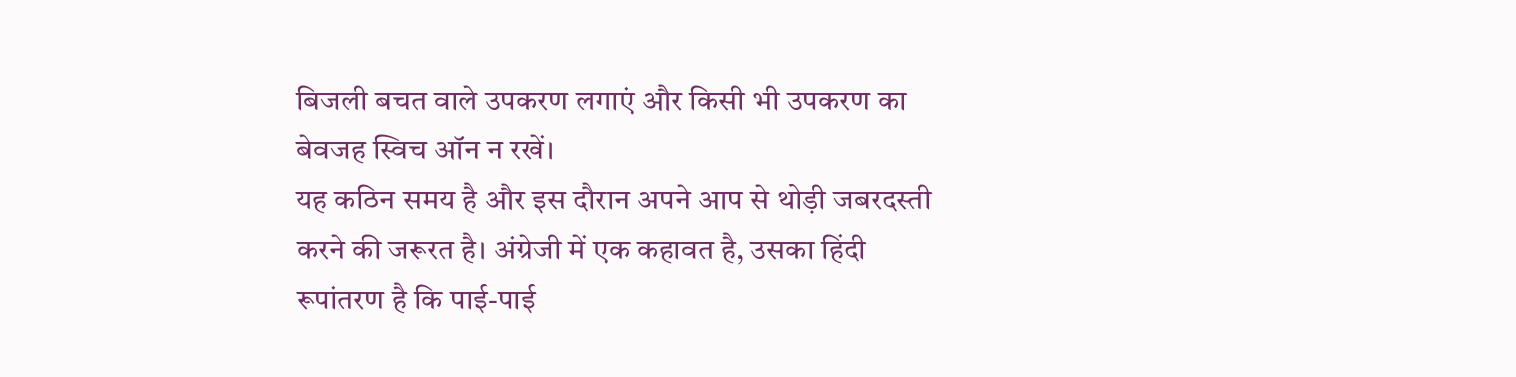बिजली बचत वाले उपकरण लगाएं और किसी भी उपकरण का बेवजह स्विच ऑन न रखें।
यह कठिन समय है और इस दौरान अपने आप से थोड़ी जबरदस्ती करने की जरूरत है। अंग्रेजी में एक कहावत है, उसका हिंदी रूपांतरण है कि पाई-पाई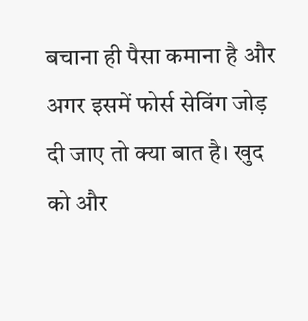बचाना ही पैसा कमाना है और अगर इसमें फोर्स सेविंग जोड़ दी जाए तो क्या बात है। खुद को और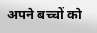अपने बच्चों को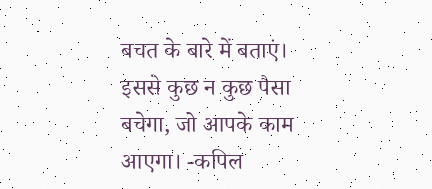बचत के बारे में बताएं। इससे कुछ न कुछ पैसा बचेगा, जो आपके काम आएगा। -कपिल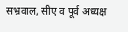सभ्रवाल, सीए व पूर्व अध्यक्ष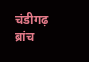चंडीगढ़ ब्रांच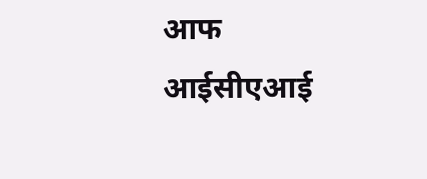आफ आईसीएआई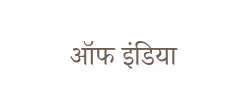ऑफ इंडिया